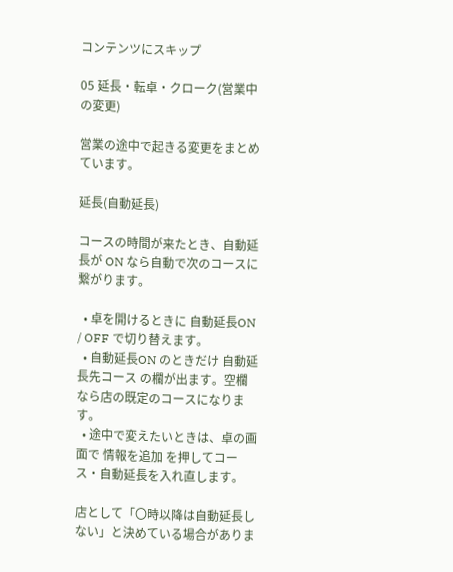コンテンツにスキップ

05 延長・転卓・クローク(営業中の変更)

営業の途中で起きる変更をまとめています。

延長(自動延長)

コースの時間が来たとき、自動延長が ON なら自動で次のコースに繋がります。

  • 卓を開けるときに 自動延長ON / OFF で切り替えます。
  • 自動延長ON のときだけ 自動延長先コース の欄が出ます。空欄なら店の既定のコースになります。
  • 途中で変えたいときは、卓の画面で 情報を追加 を押してコース・自動延長を入れ直します。

店として「〇時以降は自動延長しない」と決めている場合がありま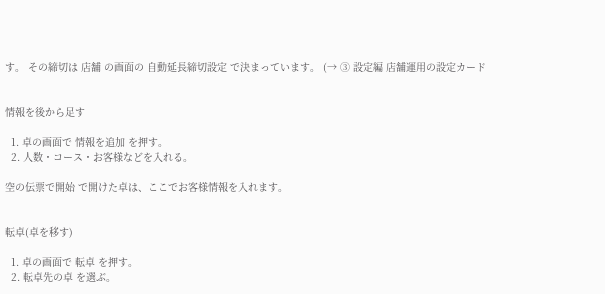す。 その締切は 店舗 の画面の 自動延長締切設定 で決まっています。 (→ ③ 設定編 店舗運用の設定カード


情報を後から足す

  1. 卓の画面で 情報を追加 を押す。
  2. 人数・コース・お客様などを入れる。

空の伝票で開始 で開けた卓は、ここでお客様情報を入れます。


転卓(卓を移す)

  1. 卓の画面で 転卓 を押す。
  2. 転卓先の卓 を選ぶ。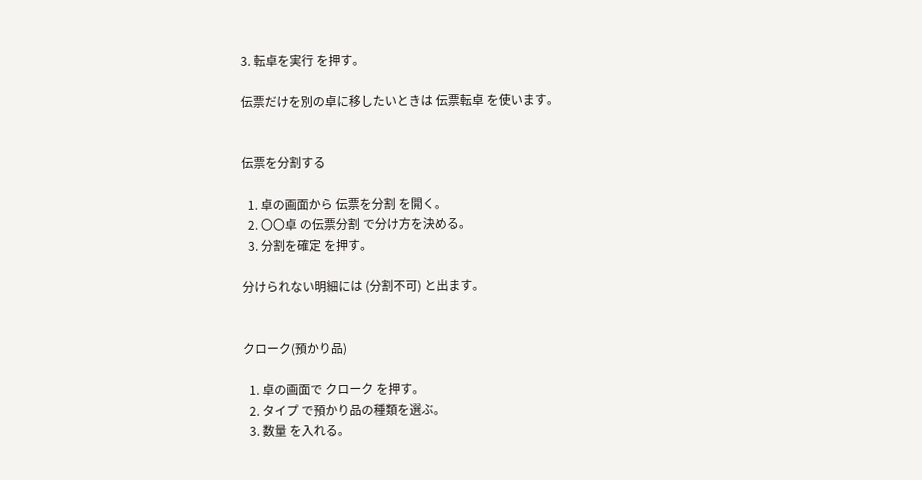3. 転卓を実行 を押す。

伝票だけを別の卓に移したいときは 伝票転卓 を使います。


伝票を分割する

  1. 卓の画面から 伝票を分割 を開く。
  2. 〇〇卓 の伝票分割 で分け方を決める。
  3. 分割を確定 を押す。

分けられない明細には (分割不可) と出ます。


クローク(預かり品)

  1. 卓の画面で クローク を押す。
  2. タイプ で預かり品の種類を選ぶ。
  3. 数量 を入れる。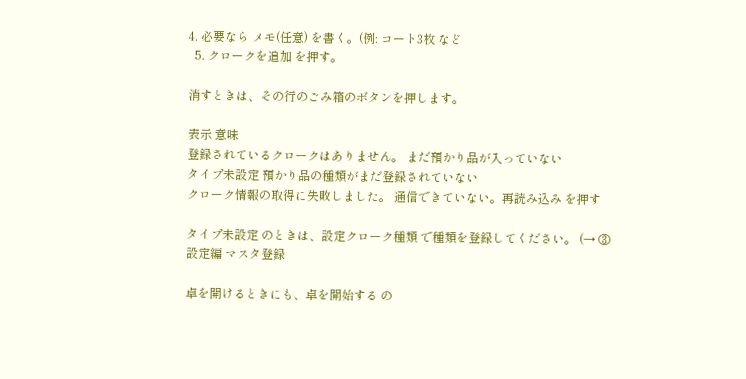4. 必要なら メモ(任意) を書く。(例: コート3枚 など
  5. クロークを追加 を押す。

消すときは、その行のごみ箱のボタンを押します。

表示 意味
登録されているクロークはありません。 まだ預かり品が入っていない
タイプ未設定 預かり品の種類がまだ登録されていない
クローク情報の取得に失敗しました。 通信できていない。再読み込み を押す

タイプ未設定 のときは、設定クローク種類 で種類を登録してください。 (→ ③ 設定編 マスタ登録

卓を開けるときにも、卓を開始する の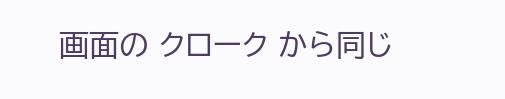画面の クローク から同じ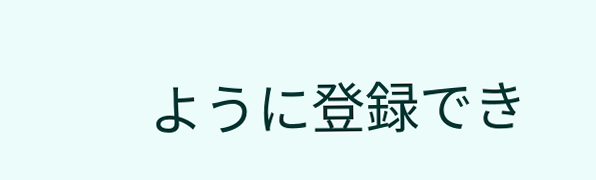ように登録でき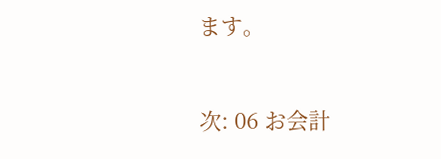ます。


次: 06 お会計